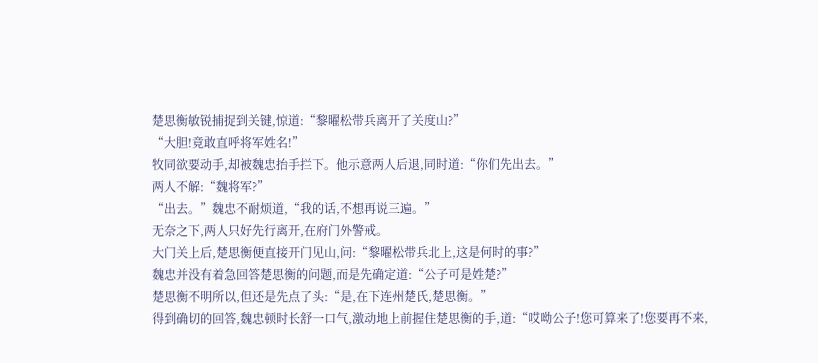楚思衡敏锐捕捉到关键,惊道:“黎曜松带兵离开了关度山?”
“大胆!竟敢直呼将军姓名!”
牧同欲要动手,却被魏忠抬手拦下。他示意两人后退,同时道:“你们先出去。”
两人不解:“魏将军?”
“出去。”魏忠不耐烦道,“我的话,不想再说三遍。”
无奈之下,两人只好先行离开,在府门外警戒。
大门关上后,楚思衡便直接开门见山,问:“黎曜松带兵北上,这是何时的事?”
魏忠并没有着急回答楚思衡的问题,而是先确定道:“公子可是姓楚?”
楚思衡不明所以,但还是先点了头:“是,在下连州楚氏,楚思衡。”
得到确切的回答,魏忠顿时长舒一口气,激动地上前握住楚思衡的手,道:“哎呦公子!您可算来了!您要再不来,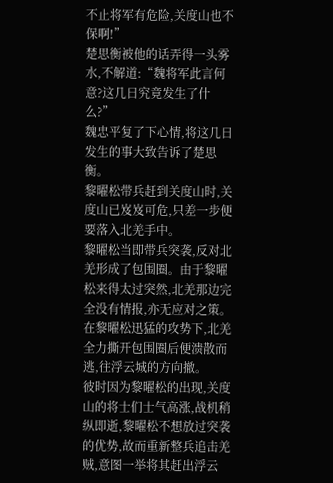不止将军有危险,关度山也不保啊!”
楚思衡被他的话弄得一头雾水,不解道:“魏将军此言何意?这几日究竟发生了什么?”
魏忠平复了下心情,将这几日发生的事大致告诉了楚思衡。
黎曜松带兵赶到关度山时,关度山已岌岌可危,只差一步便要落入北羌手中。
黎曜松当即带兵突袭,反对北羌形成了包围圈。由于黎曜松来得太过突然,北羌那边完全没有情报,亦无应对之策。在黎曜松迅猛的攻势下,北羌全力撕开包围圈后便溃散而逃,往浮云城的方向撤。
彼时因为黎曜松的出现,关度山的将士们士气高涨,战机稍纵即逝,黎曜松不想放过突袭的优势,故而重新整兵追击羌贼,意图一举将其赶出浮云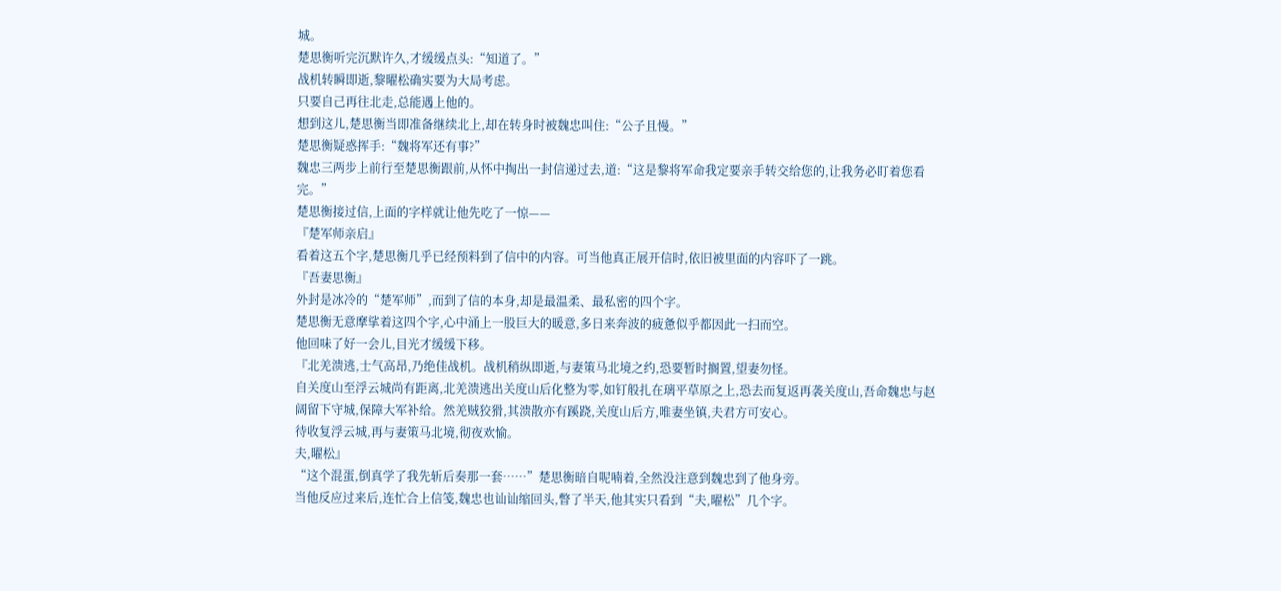城。
楚思衡听完沉默许久,才缓缓点头:“知道了。”
战机转瞬即逝,黎曜松确实要为大局考虑。
只要自己再往北走,总能遇上他的。
想到这儿,楚思衡当即准备继续北上,却在转身时被魏忠叫住:“公子且慢。”
楚思衡疑惑挥手:“魏将军还有事?”
魏忠三两步上前行至楚思衡跟前,从怀中掏出一封信递过去,道:“这是黎将军命我定要亲手转交给您的,让我务必盯着您看完。”
楚思衡接过信,上面的字样就让他先吃了一惊——
『楚军师亲启』
看着这五个字,楚思衡几乎已经预料到了信中的内容。可当他真正展开信时,依旧被里面的内容吓了一跳。
『吾妻思衡』
外封是冰冷的“楚军师”,而到了信的本身,却是最温柔、最私密的四个字。
楚思衡无意摩挲着这四个字,心中涌上一股巨大的暖意,多日来奔波的疲惫似乎都因此一扫而空。
他回味了好一会儿,目光才缓缓下移。
『北羌溃逃,士气高昂,乃绝佳战机。战机稍纵即逝,与妻策马北境之约,恐要暂时搁置,望妻勿怪。
自关度山至浮云城尚有距离,北羌溃逃出关度山后化整为零,如钉般扎在璃平草原之上,恐去而复返再袭关度山,吾命魏忠与赵阔留下守城,保障大军补给。然羌贼狡猾,其溃散亦有蹊跷,关度山后方,唯妻坐镇,夫君方可安心。
待收复浮云城,再与妻策马北境,彻夜欢愉。
夫,曜松』
“这个混蛋,倒真学了我先斩后奏那一套……”楚思衡暗自呢喃着,全然没注意到魏忠到了他身旁。
当他反应过来后,连忙合上信笺,魏忠也讪讪缩回头,瞥了半天,他其实只看到“夫,曜松”几个字。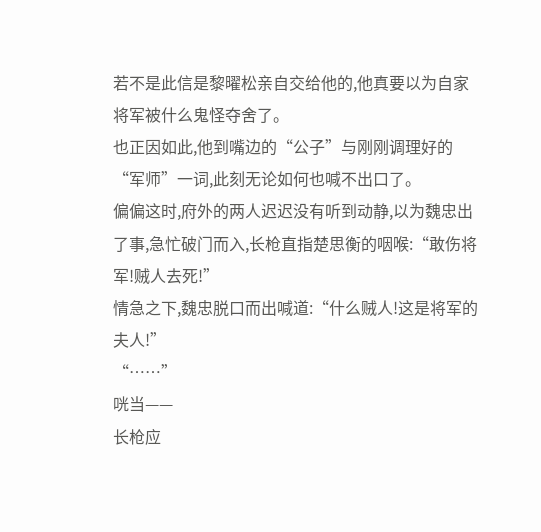若不是此信是黎曜松亲自交给他的,他真要以为自家将军被什么鬼怪夺舍了。
也正因如此,他到嘴边的“公子”与刚刚调理好的“军师”一词,此刻无论如何也喊不出口了。
偏偏这时,府外的两人迟迟没有听到动静,以为魏忠出了事,急忙破门而入,长枪直指楚思衡的咽喉:“敢伤将军!贼人去死!”
情急之下,魏忠脱口而出喊道:“什么贼人!这是将军的夫人!”
“……”
咣当——
长枪应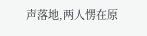声落地,两人愣在原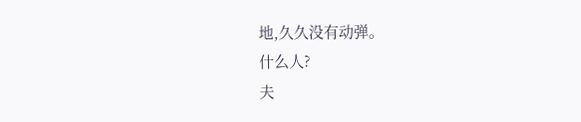地,久久没有动弹。
什么人?
夫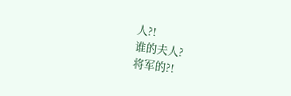人?!
谁的夫人?
将军的?!